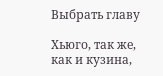Выбрать главу

Хьюго, так же, как и кузина,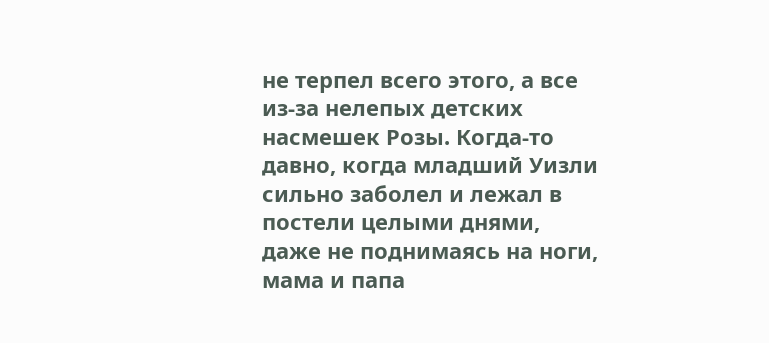не терпел всего этого, а все из-за нелепых детских насмешек Розы. Когда-то давно, когда младший Уизли сильно заболел и лежал в постели целыми днями, даже не поднимаясь на ноги, мама и папа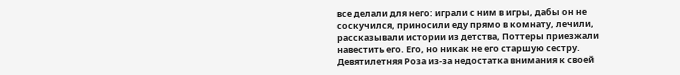все делали для него: играли с ним в игры, дабы он не соскучился, приносили еду прямо в комнату, лечили, рассказывали истории из детства, Поттеры приезжали навестить его. Его, но никак не его старшую сестру. Девятилетняя Роза из-за недостатка внимания к своей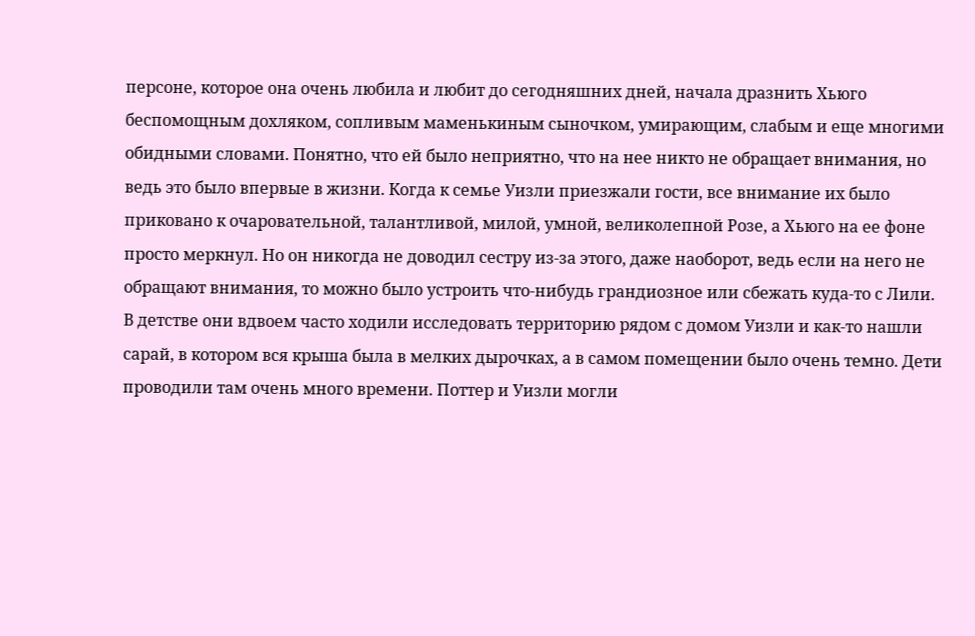персоне, которое она очень любила и любит до сегодняшних дней, начала дразнить Хьюго беспомощным дохляком, сопливым маменькиным сыночком, умирающим, слабым и еще многими обидными словами. Понятно, что ей было неприятно, что на нее никто не обращает внимания, но ведь это было впервые в жизни. Когда к семье Уизли приезжали гости, все внимание их было приковано к очаровательной, талантливой, милой, умной, великолепной Розе, а Хьюго на ее фоне просто меркнул. Но он никогда не доводил сестру из-за этого, даже наоборот, ведь если на него не обращают внимания, то можно было устроить что-нибудь грандиозное или сбежать куда-то с Лили. В детстве они вдвоем часто ходили исследовать территорию рядом с домом Уизли и как-то нашли сарай, в котором вся крыша была в мелких дырочках, а в самом помещении было очень темно. Дети проводили там очень много времени. Поттер и Уизли могли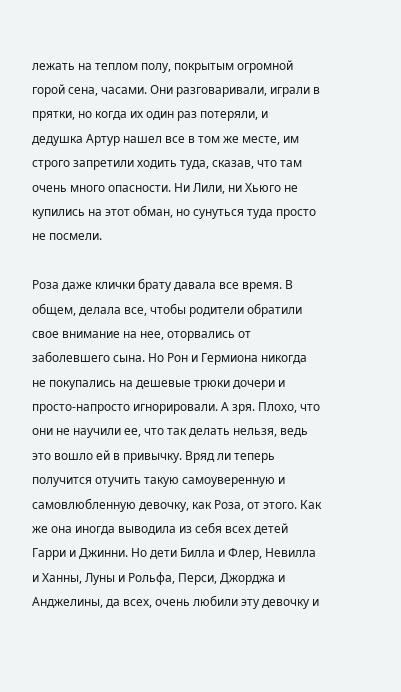лежать на теплом полу, покрытым огромной горой сена, часами. Они разговаривали, играли в прятки, но когда их один раз потеряли, и дедушка Артур нашел все в том же месте, им строго запретили ходить туда, сказав, что там очень много опасности. Ни Лили, ни Хьюго не купились на этот обман, но сунуться туда просто не посмели.

Роза даже клички брату давала все время. В общем, делала все, чтобы родители обратили свое внимание на нее, оторвались от заболевшего сына. Но Рон и Гермиона никогда не покупались на дешевые трюки дочери и просто-напросто игнорировали. А зря. Плохо, что они не научили ее, что так делать нельзя, ведь это вошло ей в привычку. Вряд ли теперь получится отучить такую самоуверенную и самовлюбленную девочку, как Роза, от этого. Как же она иногда выводила из себя всех детей Гарри и Джинни. Но дети Билла и Флер, Невилла и Ханны, Луны и Рольфа, Перси, Джорджа и Анджелины, да всех, очень любили эту девочку и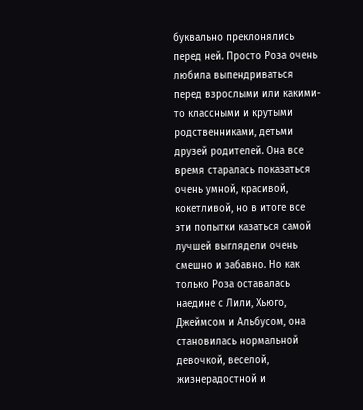буквально преклонялись перед ней. Просто Роза очень любила выпендриваться перед взрослыми или какими-то классными и крутыми родственниками, детьми друзей родителей. Она все время старалась показаться очень умной, красивой, кокетливой, но в итоге все эти попытки казаться самой лучшей выглядели очень смешно и забавно. Но как только Роза оставалась наедине с Лили, Хьюго, Джеймсом и Альбусом, она становилась нормальной девочкой, веселой, жизнерадостной и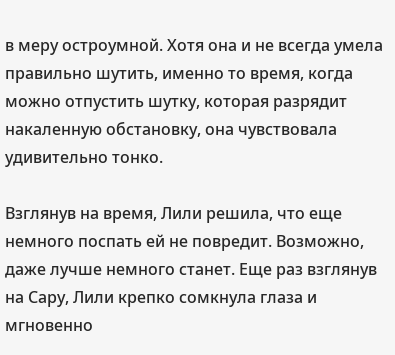в меру остроумной. Хотя она и не всегда умела правильно шутить, именно то время, когда можно отпустить шутку, которая разрядит накаленную обстановку, она чувствовала удивительно тонко.

Взглянув на время, Лили решила, что еще немного поспать ей не повредит. Возможно, даже лучше немного станет. Еще раз взглянув на Сару, Лили крепко сомкнула глаза и мгновенно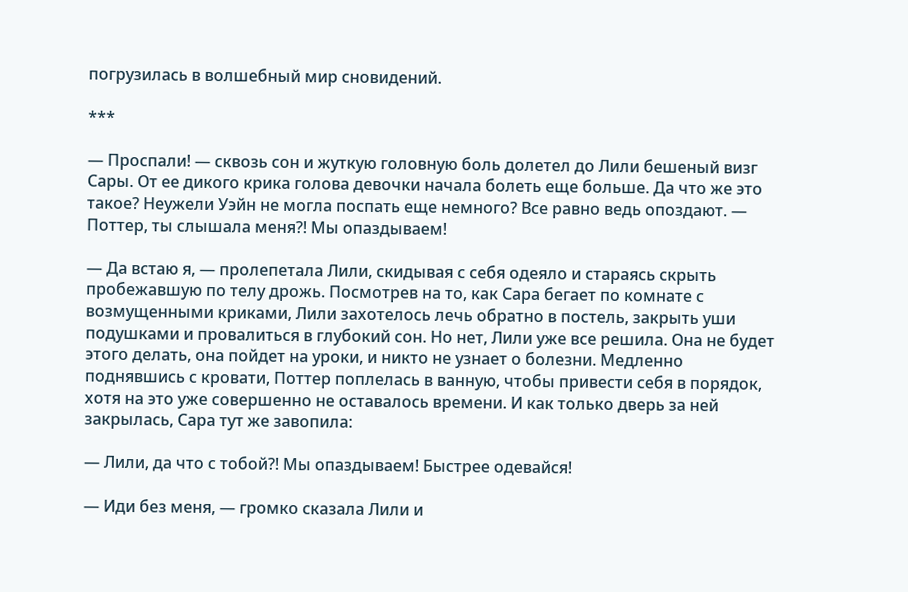погрузилась в волшебный мир сновидений.

***

— Проспали! — сквозь сон и жуткую головную боль долетел до Лили бешеный визг Сары. От ее дикого крика голова девочки начала болеть еще больше. Да что же это такое? Неужели Уэйн не могла поспать еще немного? Все равно ведь опоздают. — Поттер, ты слышала меня?! Мы опаздываем!

— Да встаю я, — пролепетала Лили, скидывая с себя одеяло и стараясь скрыть пробежавшую по телу дрожь. Посмотрев на то, как Сара бегает по комнате с возмущенными криками, Лили захотелось лечь обратно в постель, закрыть уши подушками и провалиться в глубокий сон. Но нет, Лили уже все решила. Она не будет этого делать, она пойдет на уроки, и никто не узнает о болезни. Медленно поднявшись с кровати, Поттер поплелась в ванную, чтобы привести себя в порядок, хотя на это уже совершенно не оставалось времени. И как только дверь за ней закрылась, Сара тут же завопила:

— Лили, да что с тобой?! Мы опаздываем! Быстрее одевайся!

— Иди без меня, — громко сказала Лили и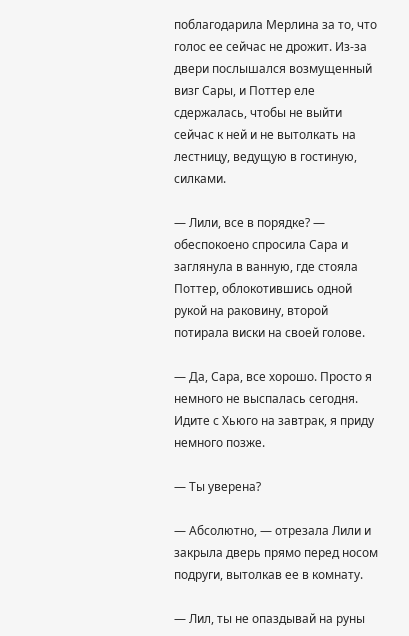поблагодарила Мерлина за то, что голос ее сейчас не дрожит. Из-за двери послышался возмущенный визг Сары, и Поттер еле сдержалась, чтобы не выйти сейчас к ней и не вытолкать на лестницу, ведущую в гостиную, силками.

— Лили, все в порядке? — обеспокоено спросила Сара и заглянула в ванную, где стояла Поттер, облокотившись одной рукой на раковину, второй потирала виски на своей голове.

— Да, Сара, все хорошо. Просто я немного не выспалась сегодня. Идите с Хьюго на завтрак, я приду немного позже.

— Ты уверена?

— Абсолютно, — отрезала Лили и закрыла дверь прямо перед носом подруги, вытолкав ее в комнату.

— Лил, ты не опаздывай на руны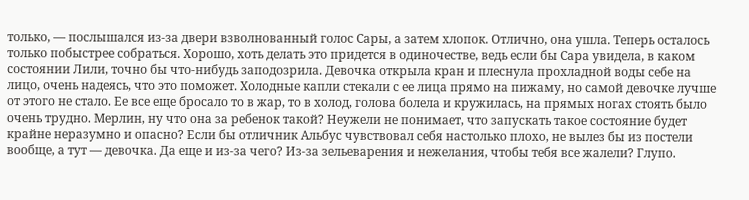только, — послышался из-за двери взволнованный голос Сары, а затем хлопок. Отлично, она ушла. Теперь осталось только побыстрее собраться. Хорошо, хоть делать это придется в одиночестве, ведь если бы Сара увидела, в каком состоянии Лили, точно бы что-нибудь заподозрила. Девочка открыла кран и плеснула прохладной воды себе на лицо, очень надеясь, что это поможет. Холодные капли стекали с ее лица прямо на пижаму, но самой девочке лучше от этого не стало. Ее все еще бросало то в жар, то в холод, голова болела и кружилась, на прямых ногах стоять было очень трудно. Мерлин, ну что она за ребенок такой? Неужели не понимает, что запускать такое состояние будет крайне неразумно и опасно? Если бы отличник Альбус чувствовал себя настолько плохо, не вылез бы из постели вообще, а тут — девочка. Да еще и из-за чего? Из-за зельеварения и нежелания, чтобы тебя все жалели? Глупо.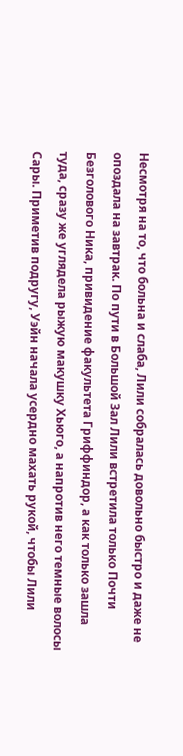Несмотря на то, что больна и слаба, Лили собралась довольно быстро и даже не опоздала на завтрак. По пути в Большой Зал Лили встретила только Почти Безголового Ника, привидение факультета Гриффиндор, а как только зашла туда, сразу же углядела рыжую макушку Хьюго, а напротив него темные волосы Сары. Приметив подругу, Уэйн начала усердно махать рукой, чтобы Лили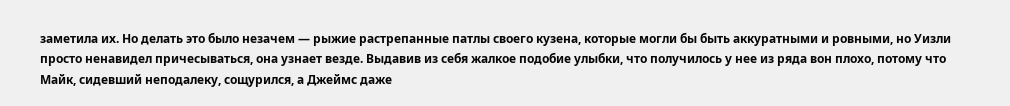заметила их. Но делать это было незачем — рыжие растрепанные патлы своего кузена, которые могли бы быть аккуратными и ровными, но Уизли просто ненавидел причесываться, она узнает везде. Выдавив из себя жалкое подобие улыбки, что получилось у нее из ряда вон плохо, потому что Майк, сидевший неподалеку, сощурился, а Джеймс даже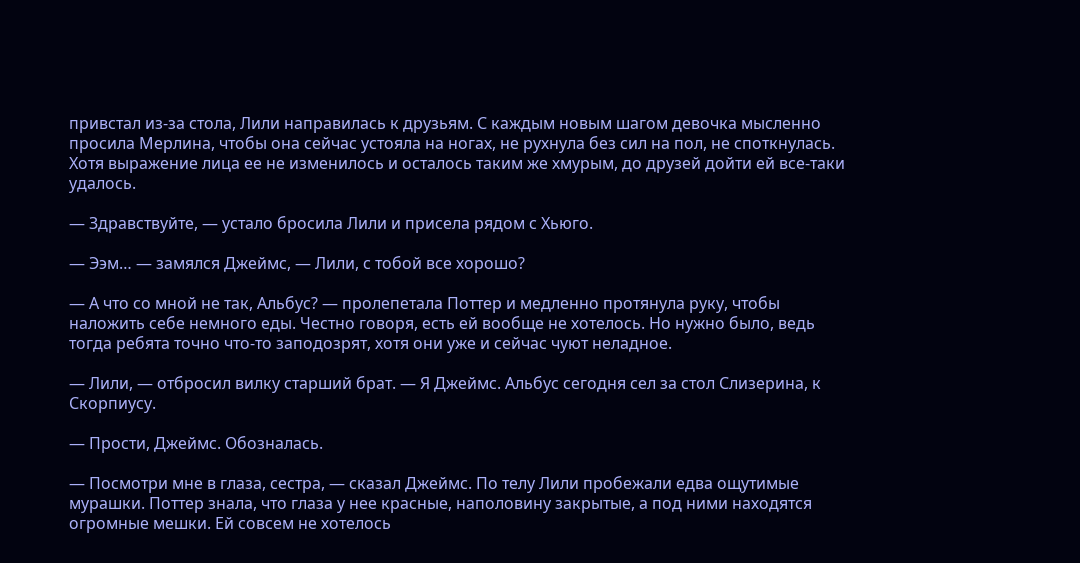привстал из-за стола, Лили направилась к друзьям. С каждым новым шагом девочка мысленно просила Мерлина, чтобы она сейчас устояла на ногах, не рухнула без сил на пол, не споткнулась. Хотя выражение лица ее не изменилось и осталось таким же хмурым, до друзей дойти ей все-таки удалось.

— Здравствуйте, — устало бросила Лили и присела рядом с Хьюго.

— Ээм… — замялся Джеймс, — Лили, с тобой все хорошо?

— А что со мной не так, Альбус? — пролепетала Поттер и медленно протянула руку, чтобы наложить себе немного еды. Честно говоря, есть ей вообще не хотелось. Но нужно было, ведь тогда ребята точно что-то заподозрят, хотя они уже и сейчас чуют неладное.

— Лили, — отбросил вилку старший брат. — Я Джеймс. Альбус сегодня сел за стол Слизерина, к Скорпиусу.

— Прости, Джеймс. Обозналась.

— Посмотри мне в глаза, сестра, — сказал Джеймс. По телу Лили пробежали едва ощутимые мурашки. Поттер знала, что глаза у нее красные, наполовину закрытые, а под ними находятся огромные мешки. Ей совсем не хотелось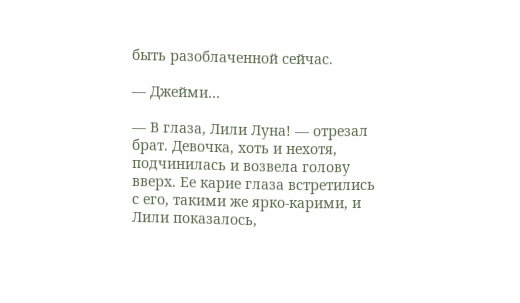быть разоблаченной сейчас.

— Джейми…

— В глаза, Лили Луна! — отрезал брат. Девочка, хоть и нехотя, подчинилась и возвела голову вверх. Ее карие глаза встретились с его, такими же ярко-карими, и Лили показалось,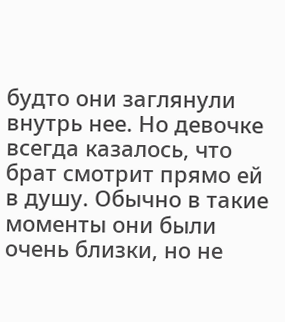будто они заглянули внутрь нее. Но девочке всегда казалось, что брат смотрит прямо ей в душу. Обычно в такие моменты они были очень близки, но не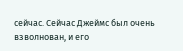сейчас. Сейчас Джеймс был очень взволнован, и его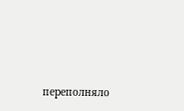переполняло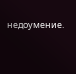недоумение.